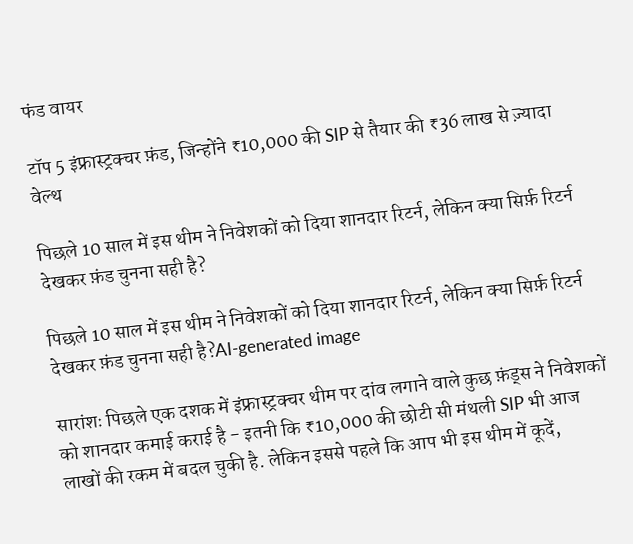फंड वायर

टॉप 5 इंफ्रास्ट्रक्चर फ़ंड, जिन्होंने ₹10,000 की SIP से तैयार की ₹36 लाख से ज़्यादा वेल्थ

पिछले 10 साल में इस थीम ने निवेशकों को दिया शानदार रिटर्न, लेकिन क्या सिर्फ़ रिटर्न देखकर फ़ंड चुनना सही है?

पिछले 10 साल में इस थीम ने निवेशकों को दिया शानदार रिटर्न, लेकिन क्या सिर्फ़ रिटर्न देखकर फ़ंड चुनना सही है?AI-generated image

सारांशः पिछले एक दशक में इंफ्रास्ट्रक्चर थीम पर दांव लगाने वाले कुछ फ़ंड्स ने निवेशकों को शानदार कमाई कराई है - इतनी कि ₹10,000 की छोटी सी मंथली SIP भी आज लाखों की रकम में बदल चुकी है. लेकिन इससे पहले कि आप भी इस थीम में कूदें,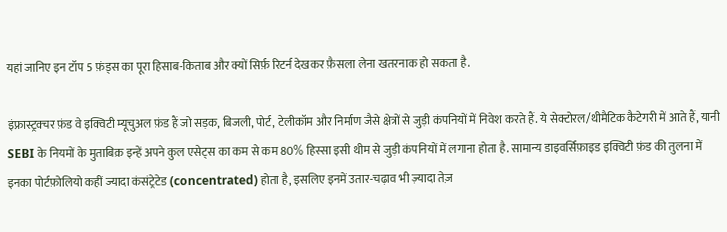यहां जानिए इन टॉप 5 फ़ंड्स का पूरा हिसाब-किताब और क्यों सिर्फ़ रिटर्न देखकर फ़ैसला लेना खतरनाक हो सकता है.

इंफ्रास्ट्रक्चर फ़ंड वे इक्विटी म्यूचुअल फ़ंड हैं जो सड़क, बिजली, पोर्ट, टेलीकॉम और निर्माण जैसे क्षेत्रों से जुड़ी कंपनियों में निवेश करते हैं. ये सेक्टोरल/थीमैटिक कैटेगरी में आते हैं, यानी SEBI के नियमों के मुताबिक़ इन्हें अपने कुल एसेट्स का कम से कम 80% हिस्सा इसी थीम से जुड़ी कंपनियों में लगाना होता है. सामान्य डाइवर्सिफ़ाइड इक्विटी फ़ंड की तुलना में इनका पोर्टफ़ोलियो कहीं ज्यादा कंसंट्रेटेड (concentrated) होता है, इसलिए इनमें उतार-चढ़ाव भी ज़्यादा तेज़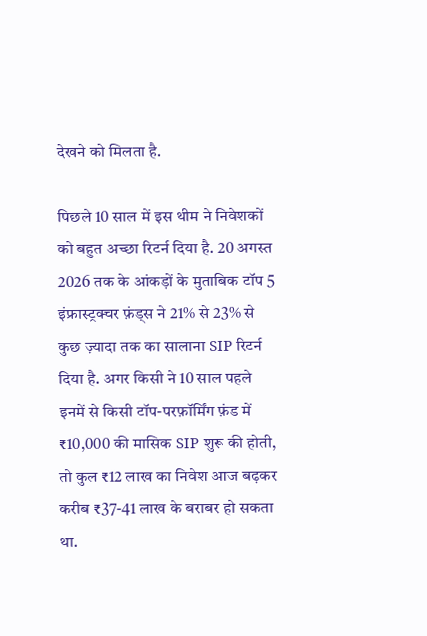देखने को मिलता है.

पिछले 10 साल में इस थीम ने निवेशकों को बहुत अच्छा रिटर्न दिया है. 20 अगस्त 2026 तक के आंकड़ों के मुताबिक टॉप 5 इंफ्रास्ट्रक्चर फ़ंड्स ने 21% से 23% से कुछ ज़्यादा तक का सालाना SIP रिटर्न दिया है. अगर किसी ने 10 साल पहले इनमें से किसी टॉप-परफ़ॉर्मिंग फ़ंड में ₹10,000 की मासिक SIP शुरू की होती, तो कुल ₹12 लाख का निवेश आज बढ़कर करीब ₹37-41 लाख के बराबर हो सकता था.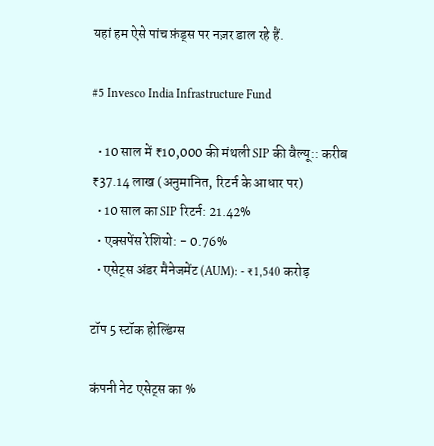यहां हम ऐसे पांच फ़ंड्स पर नज़र डाल रहे हैं.

#5 Invesco India Infrastructure Fund

  • 10 साल में ₹10,000 की मंथली SIP की वैल्यू:: करीब ₹37.14 लाख (अनुमानित, रिटर्न के आधार पर)
  • 10 साल का SIP रिटर्न: 21.42%
  • एक्सपेंस रेशियो: - 0.76%
  • एसेट्स अंडर मैनेजमेंट (AUM): - ₹1,540 करोड़

टॉप 5 स्टॉक होल्डिंग्स

कंपनी नेट एसेट्स का %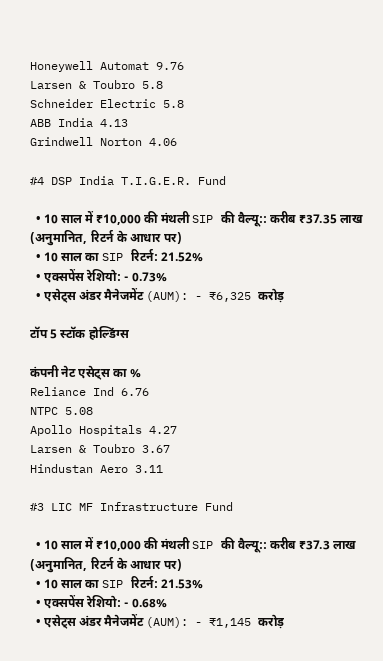Honeywell Automat 9.76
Larsen & Toubro 5.8
Schneider Electric 5.8
ABB India 4.13
Grindwell Norton 4.06

#4 DSP India T.I.G.E.R. Fund

  • 10 साल में ₹10,000 की मंथली SIP की वैल्यू:: करीब ₹37.35 लाख (अनुमानित, रिटर्न के आधार पर)
  • 10 साल का SIP रिटर्न: 21.52%
  • एक्सपेंस रेशियो: - 0.73%
  • एसेट्स अंडर मैनेजमेंट (AUM): - ₹6,325 करोड़

टॉप 5 स्टॉक होल्डिंग्स

कंपनी नेट एसेट्स का %
Reliance Ind 6.76
NTPC 5.08
Apollo Hospitals 4.27
Larsen & Toubro 3.67
Hindustan Aero 3.11

#3 LIC MF Infrastructure Fund

  • 10 साल में ₹10,000 की मंथली SIP की वैल्यू:: करीब ₹37.3 लाख (अनुमानित, रिटर्न के आधार पर)
  • 10 साल का SIP रिटर्न: 21.53%
  • एक्सपेंस रेशियो: - 0.68%
  • एसेट्स अंडर मैनेजमेंट (AUM): - ₹1,145 करोड़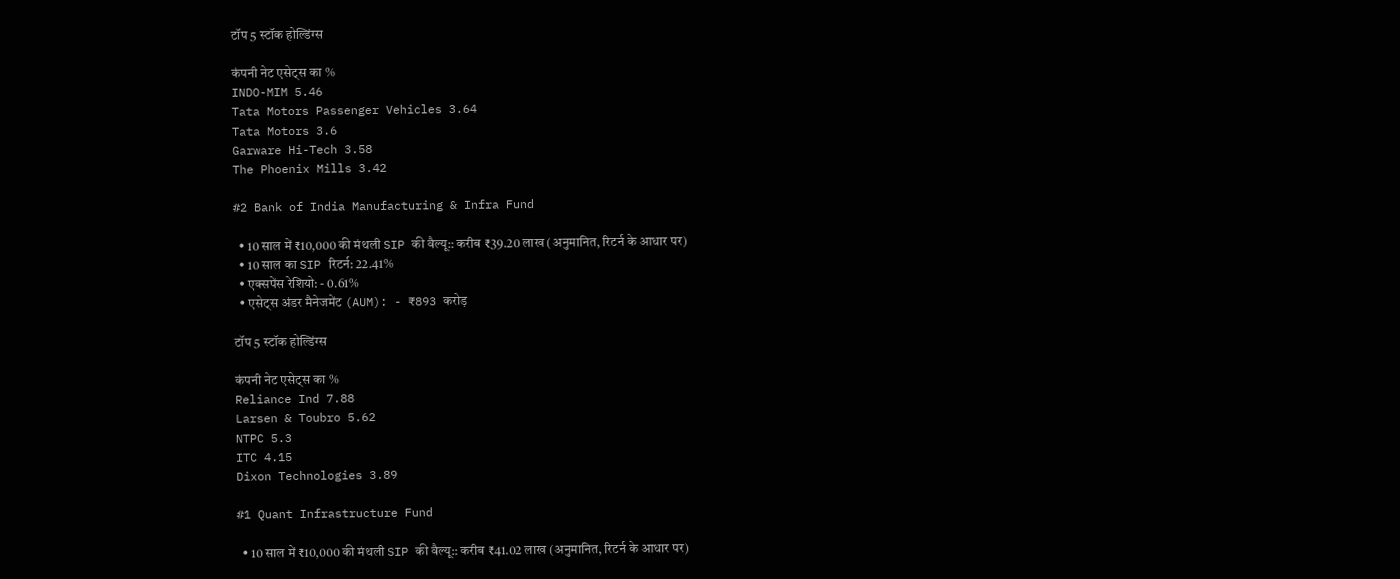टॉप 5 स्टॉक होल्डिंग्स

कंपनी नेट एसेट्स का %
INDO-MIM 5.46
Tata Motors Passenger Vehicles 3.64
Tata Motors 3.6
Garware Hi-Tech 3.58
The Phoenix Mills 3.42

#2 Bank of India Manufacturing & Infra Fund

  • 10 साल में ₹10,000 की मंथली SIP की वैल्यू:: करीब ₹39.20 लाख (अनुमानित, रिटर्न के आधार पर)
  • 10 साल का SIP रिटर्न: 22.41%
  • एक्सपेंस रेशियो: - 0.61%
  • एसेट्स अंडर मैनेजमेंट (AUM): - ₹893 करोड़

टॉप 5 स्टॉक होल्डिंग्स

कंपनी नेट एसेट्स का %
Reliance Ind 7.88
Larsen & Toubro 5.62
NTPC 5.3
ITC 4.15
Dixon Technologies 3.89

#1 Quant Infrastructure Fund

  • 10 साल में ₹10,000 की मंथली SIP की वैल्यू:: करीब ₹41.02 लाख (अनुमानित, रिटर्न के आधार पर)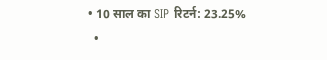• 10 साल का SIP रिटर्न: 23.25%
  •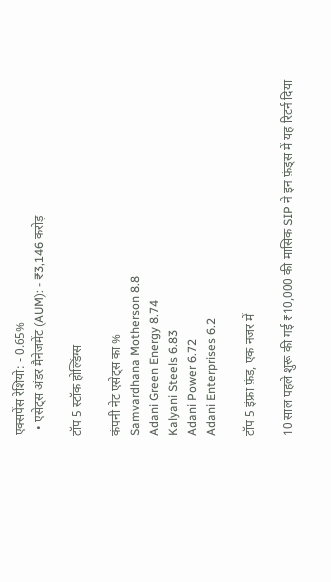एक्सपेंस रेशियो: - 0.65%
  • एसेट्स अंडर मैनेजमेंट (AUM): - ₹3,146 करोड़

टॉप 5 स्टॉक होल्डिंग्स

कंपनी नेट एसेट्स का %
Samvardhana Motherson 8.8
Adani Green Energy 8.74
Kalyani Steels 6.83
Adani Power 6.72
Adani Enterprises 6.2

टॉप 5 इंफ्रा फ़ंड, एक नजर में

10 साल पहले शुरू की गई ₹10,000 की मासिक SIP ने इन फ़ंड्स में यह रिटर्न दिया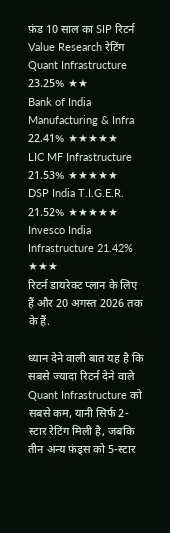फ़ंड 10 साल का SIP रिटर्न Value Research रेटिंग
Quant Infrastructure 23.25% ★★
Bank of India Manufacturing & Infra 22.41% ★★★★★
LIC MF Infrastructure 21.53% ★★★★★
DSP India T.I.G.E.R. 21.52% ★★★★★
Invesco India Infrastructure 21.42% ★★★
रिटर्न डायरेक्ट प्लान के लिए हैं और 20 अगस्त 2026 तक के हैं.

ध्यान देने वाली बात यह है कि सबसे ज्यादा रिटर्न देने वाले Quant Infrastructure को सबसे कम, यानी सिर्फ 2-स्टार रेटिंग मिली है, जबकि तीन अन्य फ़ंड्स को 5-स्टार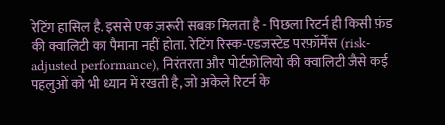रेटिंग हासिल है. इससे एक ज़रूरी सबक़ मिलता है - पिछला रिटर्न ही किसी फ़ंड की क्वालिटी का पैमाना नहीं होता. रेटिंग रिस्क-एडजस्टेड परफ़ॉर्मेंस (risk-adjusted performance), निरंतरता और पोर्टफ़ोलियो की क्वालिटी जैसे कई पहलुओं को भी ध्यान में रखती है, जो अकेले रिटर्न के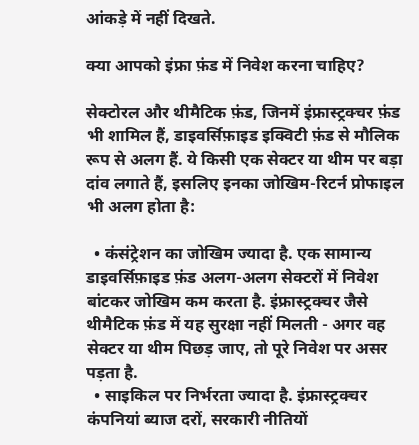आंकड़े में नहीं दिखते.

क्या आपको इंफ्रा फ़ंड में निवेश करना चाहिए?

सेक्टोरल और थीमैटिक फ़ंड, जिनमें इंफ्रास्ट्रक्चर फ़ंड भी शामिल हैं, डाइवर्सिफ़ाइड इक्विटी फ़ंड से मौलिक रूप से अलग हैं. ये किसी एक सेक्टर या थीम पर बड़ा दांव लगाते हैं, इसलिए इनका जोखिम-रिटर्न प्रोफाइल भी अलग होता है:

  • कंसंट्रेशन का जोखिम ज्यादा है. एक सामान्य डाइवर्सिफ़ाइड फ़ंड अलग-अलग सेक्टरों में निवेश बांटकर जोखिम कम करता है. इंफ्रास्ट्रक्चर जैसे थीमैटिक फ़ंड में यह सुरक्षा नहीं मिलती - अगर वह सेक्टर या थीम पिछड़ जाए, तो पूरे निवेश पर असर पड़ता है.
  • साइकिल पर निर्भरता ज्यादा है. इंफ्रास्ट्रक्चर कंपनियां ब्याज दरों, सरकारी नीतियों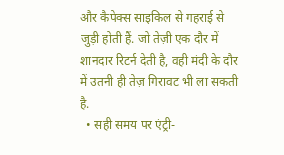और कैपेक्स साइकिल से गहराई से जुड़ी होती हैं. जो तेज़ी एक दौर में शानदार रिटर्न देती है, वही मंदी के दौर में उतनी ही तेज़ गिरावट भी ला सकती है.
  • सही समय पर एंट्री-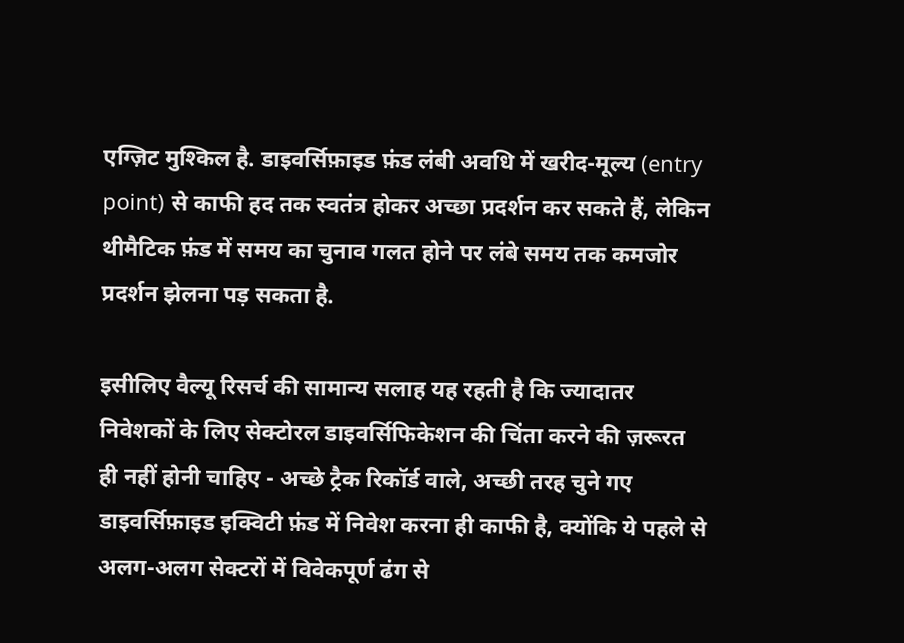एग्ज़िट मुश्किल है. डाइवर्सिफ़ाइड फ़ंड लंबी अवधि में खरीद-मूल्य (entry point) से काफी हद तक स्वतंत्र होकर अच्छा प्रदर्शन कर सकते हैं, लेकिन थीमैटिक फ़ंड में समय का चुनाव गलत होने पर लंबे समय तक कमजोर प्रदर्शन झेलना पड़ सकता है.

इसीलिए वैल्यू रिसर्च की सामान्य सलाह यह रहती है कि ज्यादातर निवेशकों के लिए सेक्टोरल डाइवर्सिफिकेशन की चिंता करने की ज़रूरत ही नहीं होनी चाहिए - अच्छे ट्रैक रिकॉर्ड वाले, अच्छी तरह चुने गए डाइवर्सिफ़ाइड इक्विटी फ़ंड में निवेश करना ही काफी है, क्योंकि ये पहले से अलग-अलग सेक्टरों में विवेकपूर्ण ढंग से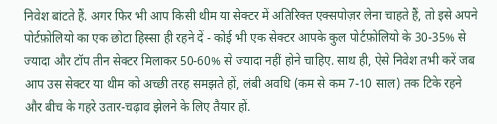निवेश बांटते हैं. अगर फिर भी आप किसी थीम या सेक्टर में अतिरिक्त एक्सपोज़र लेना चाहते हैं, तो इसे अपने पोर्टफ़ोलियो का एक छोटा हिस्सा ही रहने दें - कोई भी एक सेक्टर आपके कुल पोर्टफ़ोलियो के 30-35% से ज्यादा और टॉप तीन सेक्टर मिलाकर 50-60% से ज्यादा नहीं होने चाहिए. साथ ही, ऐसे निवेश तभी करें जब आप उस सेक्टर या थीम को अच्छी तरह समझते हों, लंबी अवधि (कम से कम 7-10 साल) तक टिके रहने और बीच के गहरे उतार-चढ़ाव झेलने के लिए तैयार हों.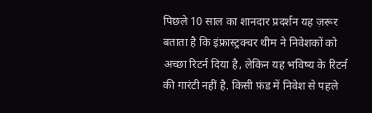पिछले 10 साल का शानदार प्रदर्शन यह ज़रूर बताता है कि इंफ्रास्ट्रक्चर थीम ने निवेशकों को अच्छा रिटर्न दिया है, लेकिन यह भविष्य के रिटर्न की गारंटी नहीं है. किसी फ़ंड में निवेश से पहले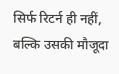सिर्फ रिटर्न ही नहीं, बल्कि उसकी मौजूदा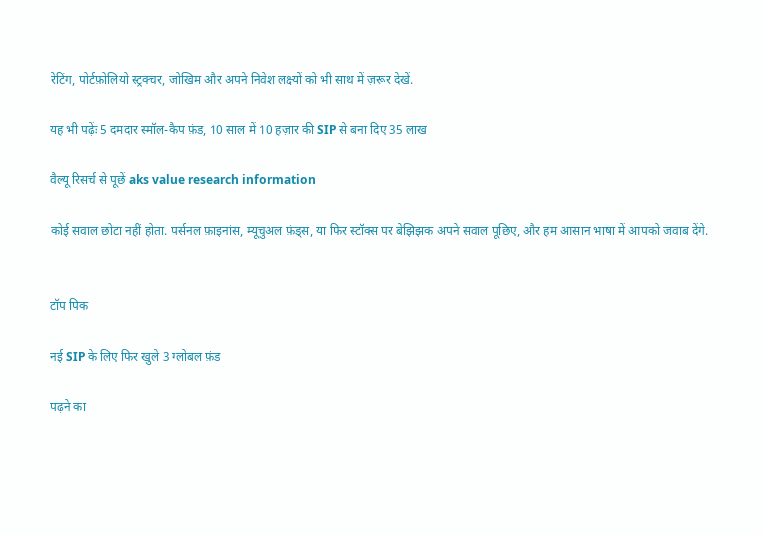रेटिंग, पोर्टफ़ोलियो स्ट्रक्चर, जोखिम और अपने निवेश लक्ष्यों को भी साथ में ज़रूर देखें.

यह भी पढ़ेंः 5 दमदार स्मॉल-कैप फ़ंड, 10 साल में 10 हज़ार की SIP से बना दिए 35 लाख

वैल्यू रिसर्च से पूछें aks value research information

कोई सवाल छोटा नहीं होता. पर्सनल फ़ाइनांस, म्यूचुअल फ़ंड्स, या फिर स्टॉक्स पर बेझिझक अपने सवाल पूछिए, और हम आसान भाषा में आपको जवाब देंगे.


टॉप पिक

नई SIP के लिए फिर खुले 3 ग्लोबल फ़ंड

पढ़ने का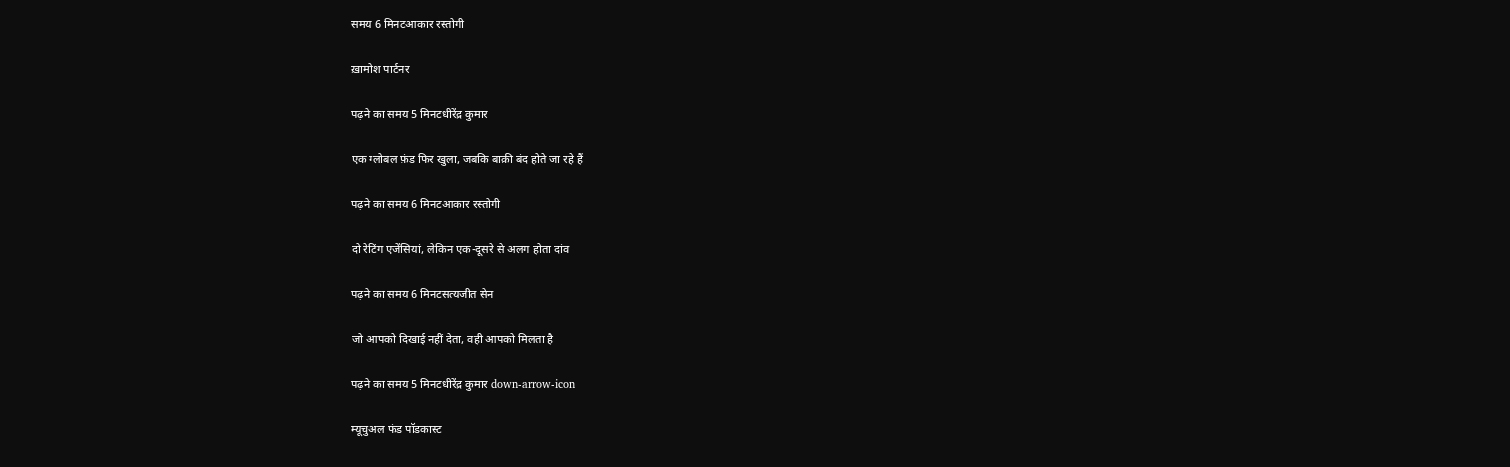समय 6 मिनटआकार रस्तोगी

ख़ामोश पार्टनर

पढ़ने का समय 5 मिनटधीरेंद्र कुमार

एक ग्लोबल फ़ंड फिर खुला, जबकि बाक़ी बंद होते जा रहे हैं

पढ़ने का समय 6 मिनटआकार रस्तोगी

दो रेटिंग एजेंसियां, लेकिन एक-दूसरे से अलग होता दांव

पढ़ने का समय 6 मिनटसत्यजीत सेन

जो आपको दिखाई नहीं देता, वही आपको मिलता है

पढ़ने का समय 5 मिनटधीरेंद्र कुमार down-arrow-icon

म्यूचुअल फंड पॉडकास्ट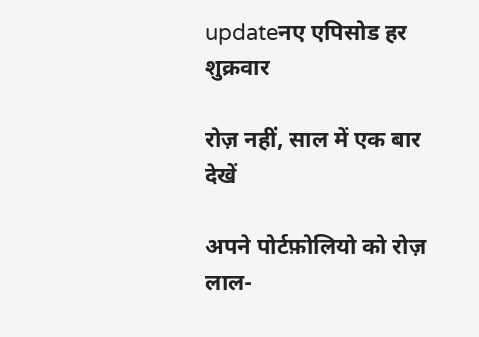updateनए एपिसोड हर शुक्रवार

रोज़ नहीं, साल में एक बार देखें

अपने पोर्टफ़ोलियो को रोज़ लाल-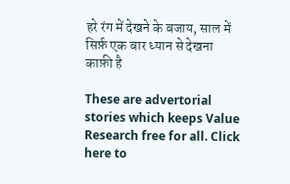हरे रंग में देखने के बजाय, साल में सिर्फ़ एक बार ध्यान से देखना काफ़ी है

These are advertorial stories which keeps Value Research free for all. Click here to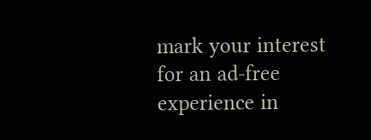mark your interest for an ad-free experience in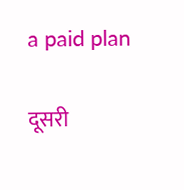a paid plan

दूसरी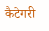कैटेगरी